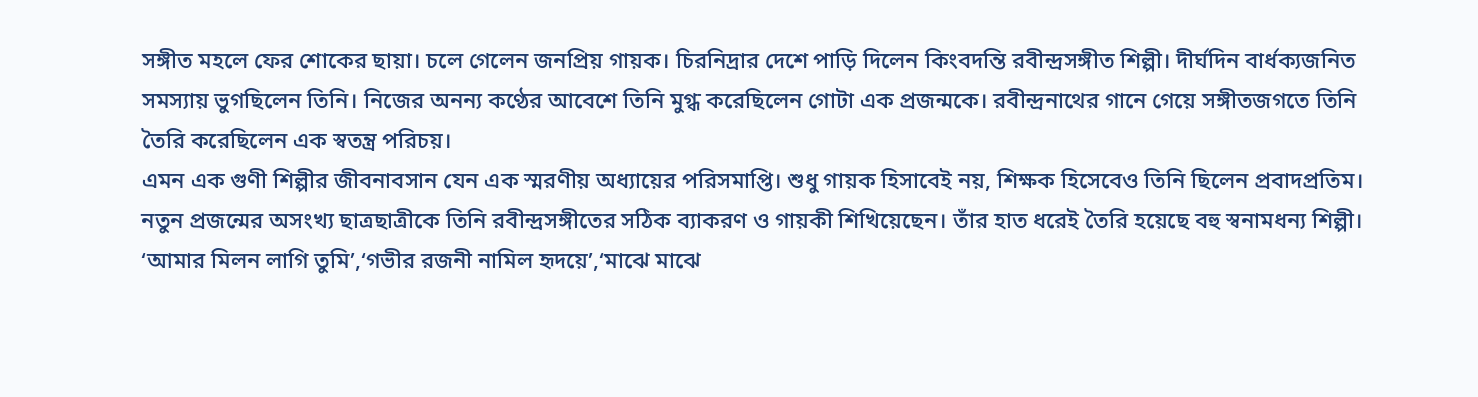সঙ্গীত মহলে ফের শোকের ছায়া। চলে গেলেন জনপ্রিয় গায়ক। চিরনিদ্রার দেশে পাড়ি দিলেন কিংবদন্তি রবীন্দ্রসঙ্গীত শিল্পী। দীর্ঘদিন বার্ধক্যজনিত সমস্যায় ভুগছিলেন তিনি। নিজের অনন্য কণ্ঠের আবেশে তিনি মুগ্ধ করেছিলেন গোটা এক প্রজন্মকে। রবীন্দ্রনাথের গানে গেয়ে সঙ্গীতজগতে তিনি তৈরি করেছিলেন এক স্বতন্ত্র পরিচয়।
এমন এক গুণী শিল্পীর জীবনাবসান যেন এক স্মরণীয় অধ্যায়ের পরিসমাপ্তি। শুধু গায়ক হিসাবেই নয়, শিক্ষক হিসেবেও তিনি ছিলেন প্রবাদপ্রতিম। নতুন প্রজন্মের অসংখ্য ছাত্রছাত্রীকে তিনি রবীন্দ্রসঙ্গীতের সঠিক ব্যাকরণ ও গায়কী শিখিয়েছেন। তাঁর হাত ধরেই তৈরি হয়েছে বহু স্বনামধন্য শিল্পী।
‘আমার মিলন লাগি তুমি’,‘গভীর রজনী নামিল হৃদয়ে’,‘মাঝে মাঝে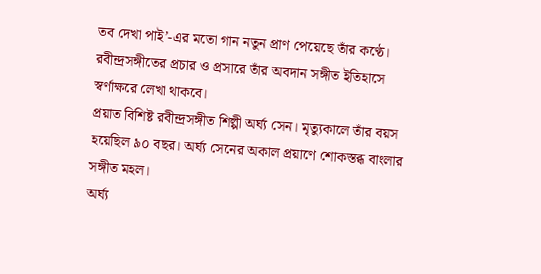তব দেখা পাই’-এর মতো গান নতুন প্রাণ পেয়েছে তাঁর কণ্ঠে। রবীন্দ্রসঙ্গীতের প্রচার ও প্রসারে তাঁর অবদান সঙ্গীত ইতিহাসে স্বর্ণাক্ষরে লেখা থাকবে।
প্রয়াত বিশিষ্ট রবীন্দ্রসঙ্গীত শিল্পী অর্ঘ্য সেন। মৃত্যুকালে তাঁর বয়স হয়েছিল ৯০ বছর। অর্ঘ্য সেনের অকাল প্রয়াণে শোকস্তব্ধ বাংলার সঙ্গীত মহল।
অর্ঘ্য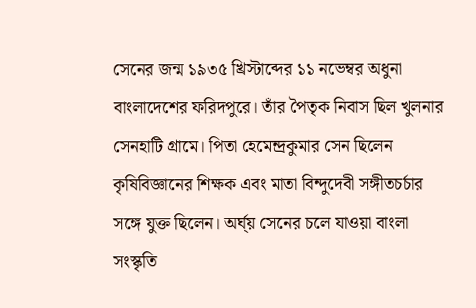সেনের জন্ম ১৯৩৫ খ্রিস্টাব্দের ১১ নভেম্বর অধুনা বাংলাদেশের ফরিদপুরে। তাঁর পৈতৃক নিবাস ছিল খুলনার সেনহাটি গ্রামে। পিতা হেমেন্দ্রকুমার সেন ছিলেন কৃষিবিজ্ঞানের শিক্ষক এবং মাতা বিন্দুদেবী সঙ্গীতচর্চার সঙ্গে যুক্ত ছিলেন। অর্ঘ্য় সেনের চলে যাওয়া বাংলা সংস্কৃতি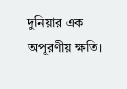দুনিয়ার এক অপূরণীয় ক্ষতি।